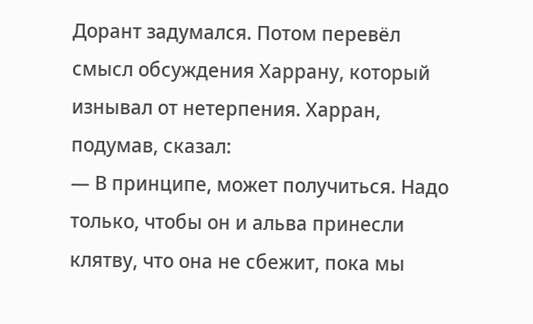Дорант задумался. Потом перевёл смысл обсуждения Харрану, который изнывал от нетерпения. Харран, подумав, сказал:
— В принципе, может получиться. Надо только, чтобы он и альва принесли клятву, что она не сбежит, пока мы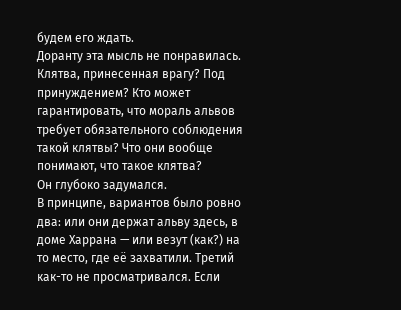будем его ждать.
Доранту эта мысль не понравилась. Клятва, принесенная врагу? Под принуждением? Кто может гарантировать, что мораль альвов требует обязательного соблюдения такой клятвы? Что они вообще понимают, что такое клятва?
Он глубоко задумался.
В принципе, вариантов было ровно два: или они держат альву здесь, в доме Харрана — или везут (как?) на то место, где её захватили. Третий как-то не просматривался. Если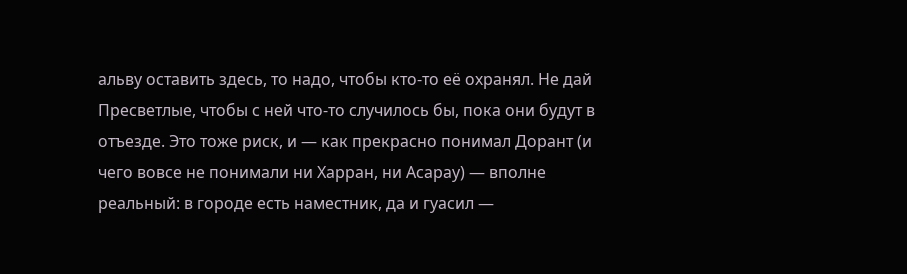альву оставить здесь, то надо, чтобы кто-то её охранял. Не дай Пресветлые, чтобы с ней что-то случилось бы, пока они будут в отъезде. Это тоже риск, и — как прекрасно понимал Дорант (и чего вовсе не понимали ни Харран, ни Асарау) — вполне реальный: в городе есть наместник, да и гуасил —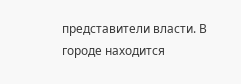представители власти. В городе находится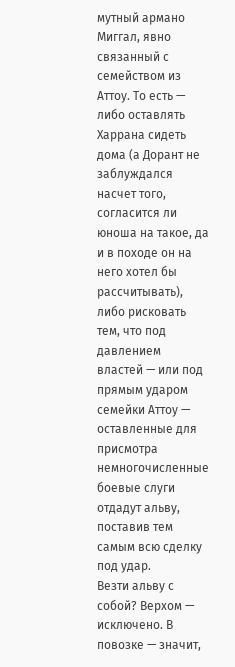мутный армано Миггал, явно связанный с семейством из Аттоу. То есть — либо оставлять Харрана сидеть дома (а Дорант не заблуждался насчет того, согласится ли юноша на такое, да и в походе он на него хотел бы рассчитывать), либо рисковать тем, что под давлением властей — или под прямым ударом семейки Аттоу — оставленные для присмотра немногочисленные боевые слуги отдадут альву, поставив тем самым всю сделку под удар.
Везти альву с собой? Верхом — исключено. В повозке — значит,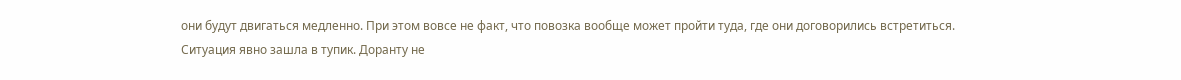они будут двигаться медленно. При этом вовсе не факт, что повозка вообще может пройти туда, где они договорились встретиться.
Ситуация явно зашла в тупик. Доранту не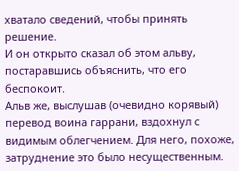хватало сведений, чтобы принять решение.
И он открыто сказал об этом альву, постаравшись объяснить, что его беспокоит.
Альв же, выслушав (очевидно корявый) перевод воина гаррани, вздохнул с видимым облегчением. Для него, похоже, затруднение это было несущественным.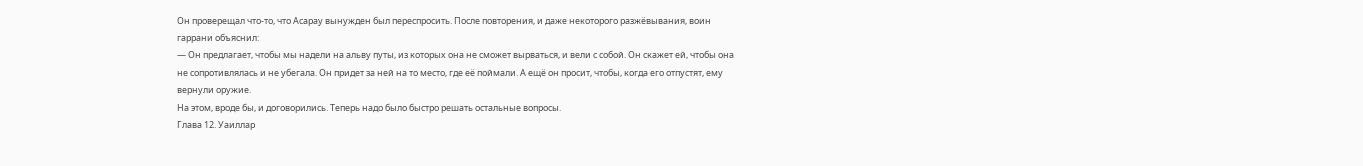Он проверещал что-то, что Асарау вынужден был переспросить. После повторения, и даже некоторого разжёвывания, воин гаррани объяснил:
— Он предлагает, чтобы мы надели на альву путы, из которых она не сможет вырваться, и вели с собой. Он скажет ей, чтобы она не сопротивлялась и не убегала. Он придет за ней на то место, где её поймали. А ещё он просит, чтобы, когда его отпустят, ему вернули оружие.
На этом, вроде бы, и договорились. Теперь надо было быстро решать остальные вопросы.
Глава 12. Уаиллар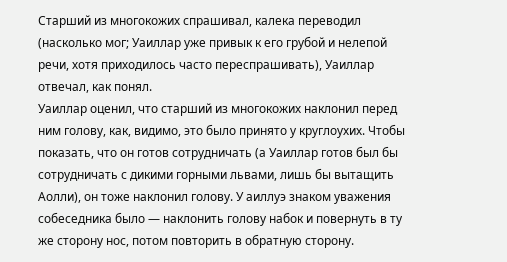Старший из многокожих спрашивал, калека переводил (насколько мог; Уаиллар уже привык к его грубой и нелепой речи, хотя приходилось часто переспрашивать), Уаиллар отвечал, как понял.
Уаиллар оценил, что старший из многокожих наклонил перед ним голову, как, видимо, это было принято у круглоухих. Чтобы показать, что он готов сотрудничать (а Уаиллар готов был бы сотрудничать с дикими горными львами, лишь бы вытащить Аолли), он тоже наклонил голову. У аиллуэ знаком уважения собеседника было — наклонить голову набок и повернуть в ту же сторону нос, потом повторить в обратную сторону.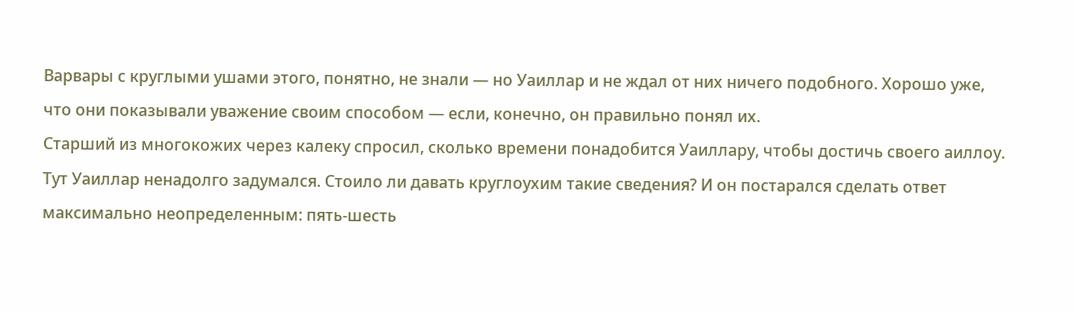Варвары с круглыми ушами этого, понятно, не знали — но Уаиллар и не ждал от них ничего подобного. Хорошо уже, что они показывали уважение своим способом — если, конечно, он правильно понял их.
Старший из многокожих через калеку спросил, сколько времени понадобится Уаиллару, чтобы достичь своего аиллоу. Тут Уаиллар ненадолго задумался. Стоило ли давать круглоухим такие сведения? И он постарался сделать ответ максимально неопределенным: пять-шесть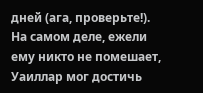дней (ага, проверьте!).
На самом деле, ежели ему никто не помешает, Уаиллар мог достичь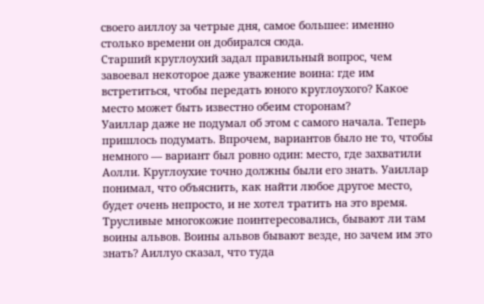своего аиллоу за четрые дня, самое большее: именно столько времени он добирался сюда.
Старший круглоухий задал правильный вопрос, чем завоевал некоторое даже уважение воина: где им встретиться, чтобы передать юного круглоухого? Какое место может быть известно обеим сторонам?
Уаиллар даже не подумал об этом с самого начала. Теперь пришлось подумать. Впрочем, вариантов было не то, чтобы немного — вариант был ровно один: место, где захватили Аолли. Круглоухие точно должны были его знать. Уаиллар понимал, что объяснить, как найти любое другое место, будет очень непросто, и не хотел тратить на это время. Трусливые многокожие поинтересовались, бывают ли там воины альвов. Воины альвов бывают везде, но зачем им это знать? Аиллуо сказал, что туда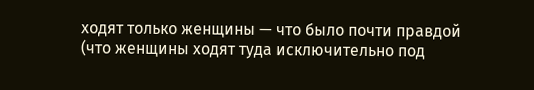ходят только женщины — что было почти правдой (что женщины ходят туда исключительно под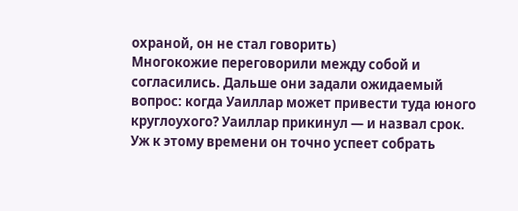охраной, он не стал говорить)
Многокожие переговорили между собой и согласились. Дальше они задали ожидаемый вопрос: когда Уаиллар может привести туда юного круглоухого? Уаиллар прикинул — и назвал срок. Уж к этому времени он точно успеет собрать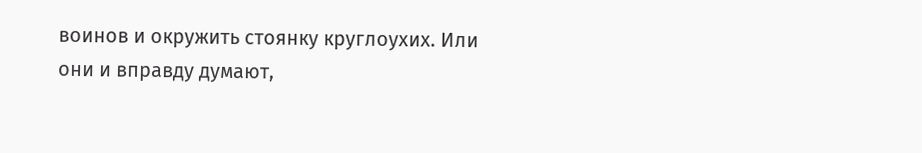воинов и окружить стоянку круглоухих. Или они и вправду думают,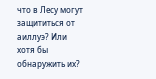что в Лесу могут защититься от аиллуэ? Или хотя бы обнаружить их?